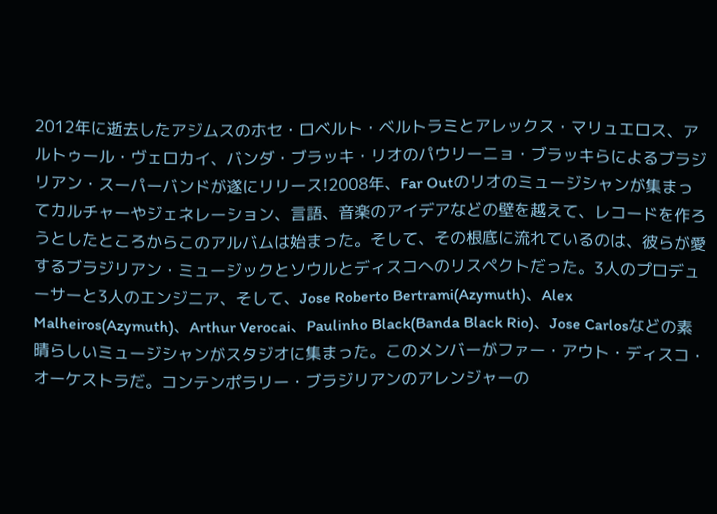2012年に逝去したアジムスのホセ・ロベルト・ベルトラミとアレックス・マリュエロス、アルトゥール・ヴェロカイ、バンダ・ブラッキ・リオのパウリーニョ・ブラッキらによるブラジリアン・スーパーバンドが遂にリリース!2008年、Far Outのリオのミュージシャンが集まってカルチャーやジェネレーション、言語、音楽のアイデアなどの壁を越えて、レコードを作ろうとしたところからこのアルバムは始まった。そして、その根底に流れているのは、彼らが愛するブラジリアン・ミュージックとソウルとディスコへのリスペクトだった。3人のプロデューサーと3人のエンジニア、そして、Jose Roberto Bertrami(Azymuth)、Alex Malheiros(Azymuth)、Arthur Verocai、Paulinho Black(Banda Black Rio)、Jose Carlosなどの素晴らしいミュージシャンがスタジオに集まった。このメンバーがファー・アウト・ディスコ・オーケストラだ。コンテンポラリー・ブラジリアンのアレンジャーの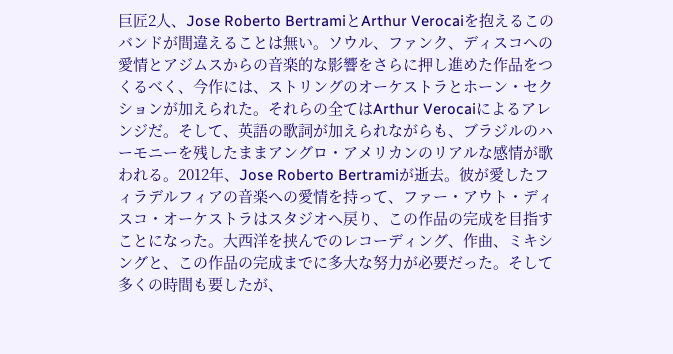巨匠2人、Jose Roberto BertramiとArthur Verocaiを抱えるこのバンドが間違えることは無い。ソウル、ファンク、ディスコへの愛情とアジムスからの音楽的な影響をさらに押し進めた作品をつくるべく、今作には、ストリングのオーケストラとホーン・セクションが加えられた。それらの全てはArthur Verocaiによるアレンジだ。そして、英語の歌詞が加えられながらも、ブラジルのハーモニーを残したままアングロ・アメリカンのリアルな感情が歌われる。2012年、Jose Roberto Bertramiが逝去。彼が愛したフィラデルフィアの音楽への愛情を持って、ファー・アウト・ディスコ・オーケストラはスタジオへ戻り、この作品の完成を目指すことになった。大西洋を挟んでのレコーディング、作曲、ミキシングと、この作品の完成までに多大な努力が必要だった。そして多くの時間も要したが、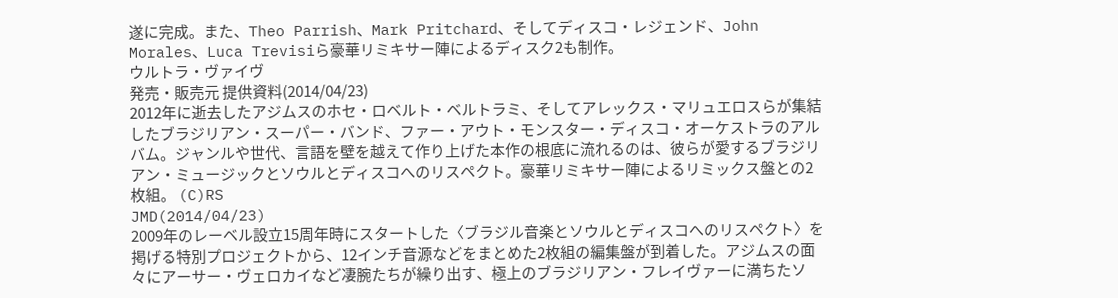遂に完成。また、Theo Parrish、Mark Pritchard、そしてディスコ・レジェンド、John Morales、Luca Trevisiら豪華リミキサー陣によるディスク2も制作。
ウルトラ・ヴァイヴ
発売・販売元 提供資料(2014/04/23)
2012年に逝去したアジムスのホセ・ロベルト・ベルトラミ、そしてアレックス・マリュエロスらが集結したブラジリアン・スーパー・バンド、ファー・アウト・モンスター・ディスコ・オーケストラのアルバム。ジャンルや世代、言語を壁を越えて作り上げた本作の根底に流れるのは、彼らが愛するブラジリアン・ミュージックとソウルとディスコへのリスペクト。豪華リミキサー陣によるリミックス盤との2枚組。 (C)RS
JMD(2014/04/23)
2009年のレーベル設立15周年時にスタートした〈ブラジル音楽とソウルとディスコへのリスペクト〉を掲げる特別プロジェクトから、12インチ音源などをまとめた2枚組の編集盤が到着した。アジムスの面々にアーサー・ヴェロカイなど凄腕たちが繰り出す、極上のブラジリアン・フレイヴァーに満ちたソ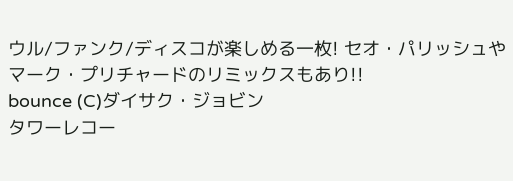ウル/ファンク/ディスコが楽しめる一枚! セオ・パリッシュやマーク・プリチャードのリミックスもあり!!
bounce (C)ダイサク・ジョビン
タワーレコー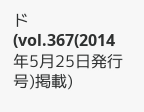ド(vol.367(2014年5月25日発行号)掲載)